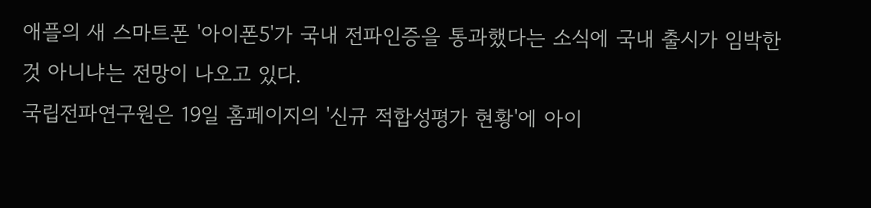애플의 새 스마트폰 '아이폰5'가 국내 전파인증을 통과했다는 소식에 국내 출시가 임박한 것 아니냐는 전망이 나오고 있다.
국립전파연구원은 19일 홈페이지의 '신규 적합성평가 현황'에 아이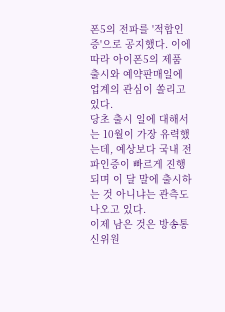폰5의 전파를 '적합인증'으로 공지했다. 이에 따라 아이폰5의 제품 출시와 예약판매일에 업계의 관심이 쏠리고 있다.
당초 출시 일에 대해서는 10월이 가장 유력했는데, 예상보다 국내 전파인증이 빠르게 진행되며 이 달 말에 출시하는 것 아니냐는 관측도 나오고 있다.
이제 남은 것은 방송통신위원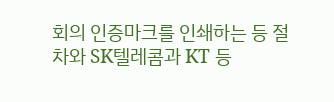회의 인증마크를 인쇄하는 등 절차와 SK텔레콤과 KT 등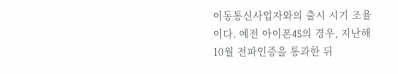이동통신사업자와의 출시 시기 조율이다. 예전 아이폰4S의 경우, 지난해 10월 전파인증을 통과한 뒤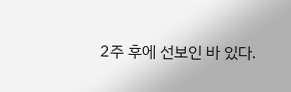2주 후에 선보인 바 있다.